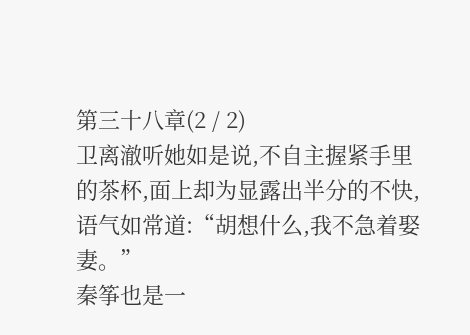第三十八章(2 / 2)
卫离澈听她如是说,不自主握紧手里的茶杯,面上却为显露出半分的不快,语气如常道:“胡想什么,我不急着娶妻。”
秦筝也是一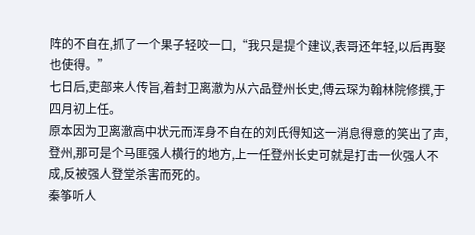阵的不自在,抓了一个果子轻咬一口,“我只是提个建议,表哥还年轻,以后再娶也使得。”
七日后,吏部来人传旨,着封卫离澈为从六品登州长史,傅云琛为翰林院修撰,于四月初上任。
原本因为卫离澈高中状元而浑身不自在的刘氏得知这一消息得意的笑出了声,登州,那可是个马匪强人横行的地方,上一任登州长史可就是打击一伙强人不成,反被强人登堂杀害而死的。
秦筝听人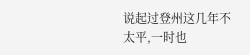说起过登州这几年不太平,一时也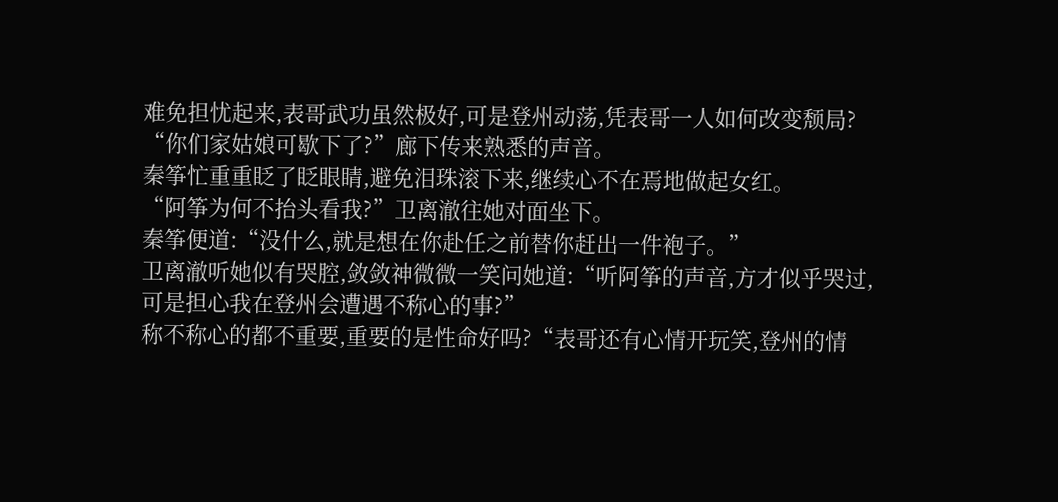难免担忧起来,表哥武功虽然极好,可是登州动荡,凭表哥一人如何改变颓局?
“你们家姑娘可歇下了?”廊下传来熟悉的声音。
秦筝忙重重眨了眨眼睛,避免泪珠滚下来,继续心不在焉地做起女红。
“阿筝为何不抬头看我?”卫离澈往她对面坐下。
秦筝便道:“没什么,就是想在你赴任之前替你赶出一件袍子。”
卫离澈听她似有哭腔,敛敛神微微一笑问她道:“听阿筝的声音,方才似乎哭过,可是担心我在登州会遭遇不称心的事?”
称不称心的都不重要,重要的是性命好吗?“表哥还有心情开玩笑,登州的情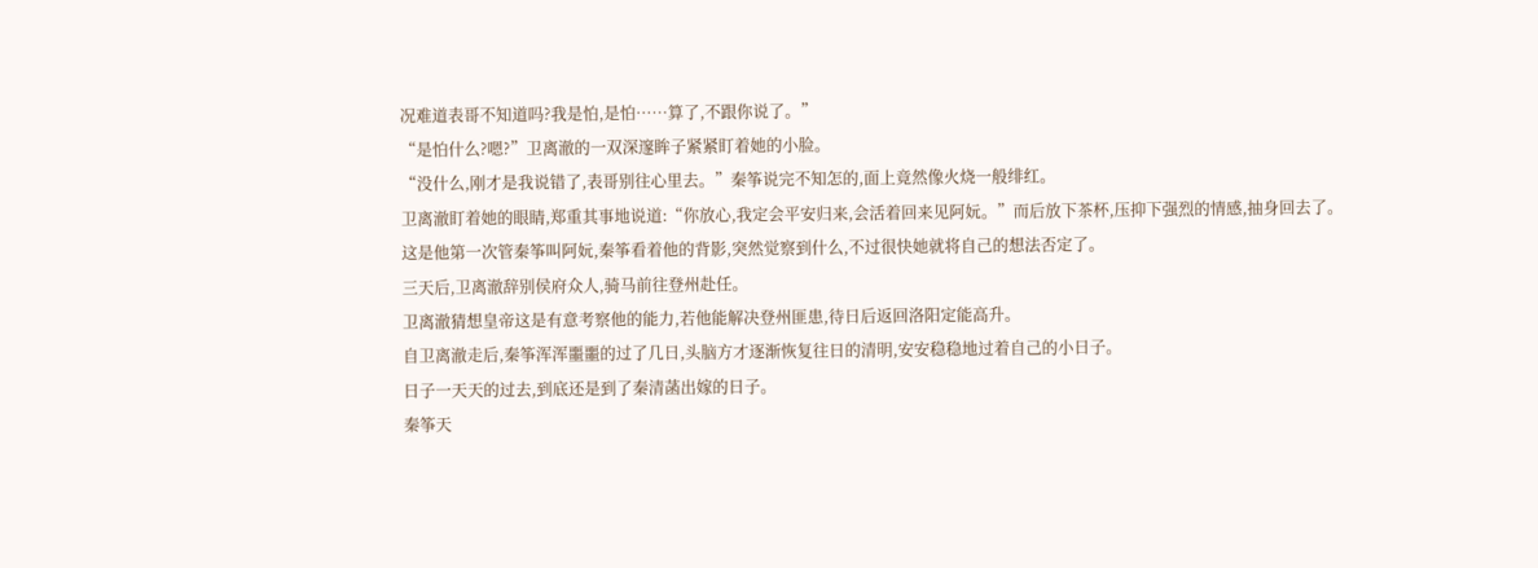况难道表哥不知道吗?我是怕,是怕……算了,不跟你说了。”
“是怕什么?嗯?”卫离澈的一双深邃眸子紧紧盯着她的小脸。
“没什么,刚才是我说错了,表哥别往心里去。”秦筝说完不知怎的,面上竟然像火烧一般绯红。
卫离澈盯着她的眼睛,郑重其事地说道:“你放心,我定会平安归来,会活着回来见阿妧。”而后放下茶杯,压抑下强烈的情感,抽身回去了。
这是他第一次管秦筝叫阿妧,秦筝看着他的背影,突然觉察到什么,不过很快她就将自己的想法否定了。
三天后,卫离澈辞别侯府众人,骑马前往登州赴任。
卫离澈猜想皇帝这是有意考察他的能力,若他能解决登州匪患,待日后返回洛阳定能高升。
自卫离澈走后,秦筝浑浑噩噩的过了几日,头脑方才逐渐恢复往日的清明,安安稳稳地过着自己的小日子。
日子一天天的过去,到底还是到了秦清菡出嫁的日子。
秦筝天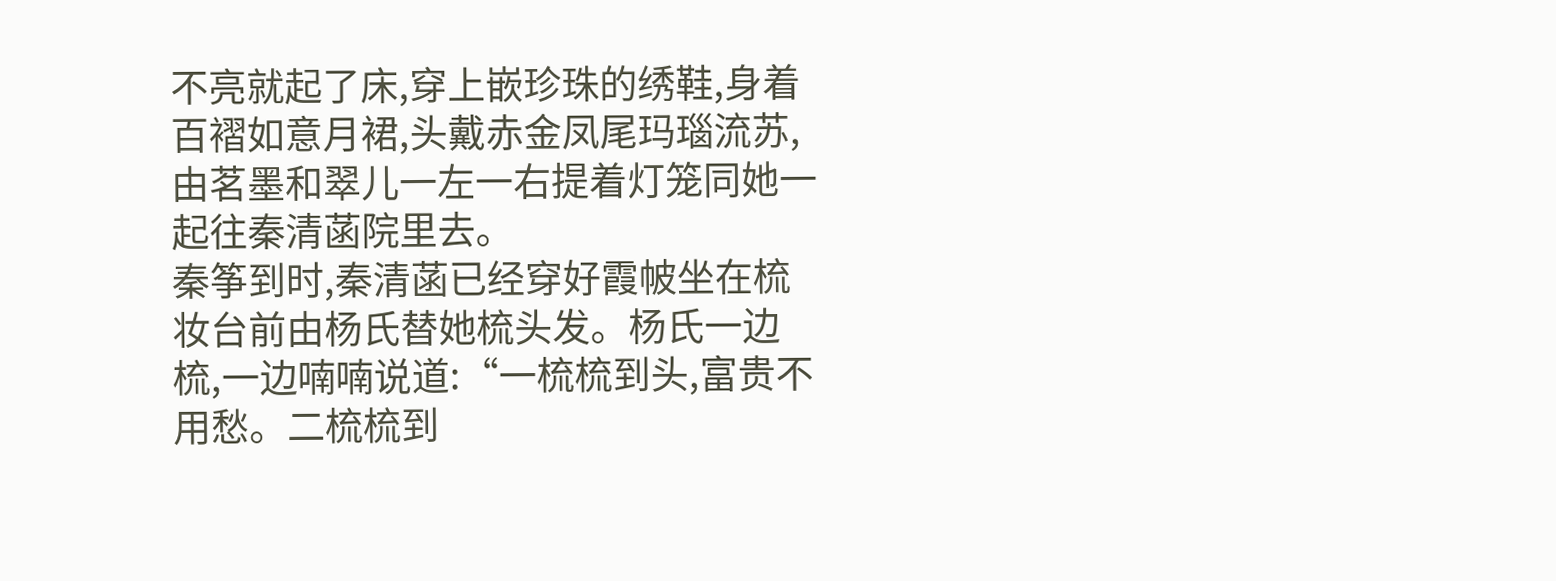不亮就起了床,穿上嵌珍珠的绣鞋,身着百褶如意月裙,头戴赤金凤尾玛瑙流苏,由茗墨和翠儿一左一右提着灯笼同她一起往秦清菡院里去。
秦筝到时,秦清菡已经穿好霞帔坐在梳妆台前由杨氏替她梳头发。杨氏一边梳,一边喃喃说道:“一梳梳到头,富贵不用愁。二梳梳到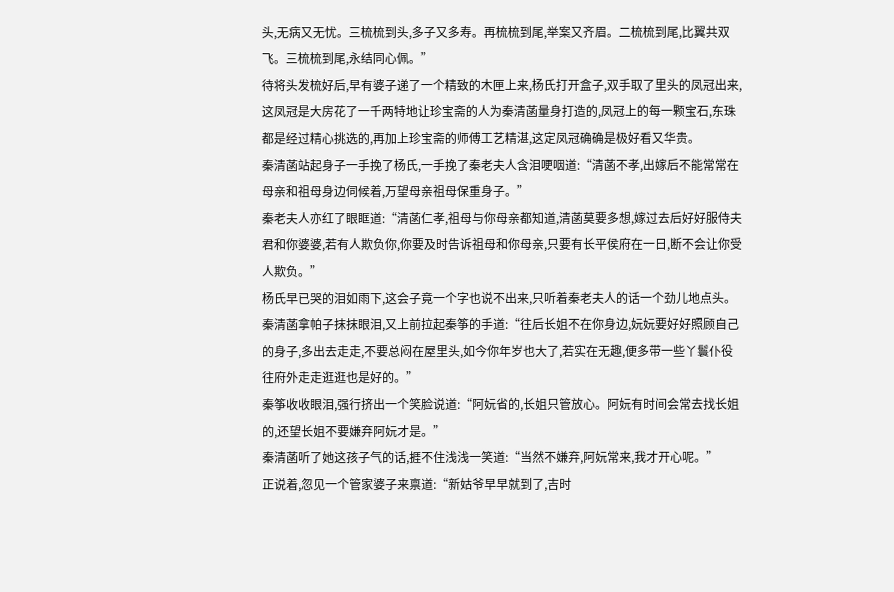头,无病又无忧。三梳梳到头,多子又多寿。再梳梳到尾,举案又齐眉。二梳梳到尾,比翼共双飞。三梳梳到尾,永结同心佩。”
待将头发梳好后,早有婆子递了一个精致的木匣上来,杨氏打开盒子,双手取了里头的凤冠出来,这凤冠是大房花了一千两特地让珍宝斋的人为秦清菡量身打造的,凤冠上的每一颗宝石,东珠都是经过精心挑选的,再加上珍宝斋的师傅工艺精湛,这定凤冠确确是极好看又华贵。
秦清菡站起身子一手挽了杨氏,一手挽了秦老夫人含泪哽咽道:“清菡不孝,出嫁后不能常常在母亲和祖母身边伺候着,万望母亲祖母保重身子。”
秦老夫人亦红了眼眶道:“清菡仁孝,祖母与你母亲都知道,清菡莫要多想,嫁过去后好好服侍夫君和你婆婆,若有人欺负你,你要及时告诉祖母和你母亲,只要有长平侯府在一日,断不会让你受人欺负。”
杨氏早已哭的泪如雨下,这会子竟一个字也说不出来,只听着秦老夫人的话一个劲儿地点头。
秦清菡拿帕子抹抹眼泪,又上前拉起秦筝的手道:“往后长姐不在你身边,妧妧要好好照顾自己的身子,多出去走走,不要总闷在屋里头,如今你年岁也大了,若实在无趣,便多带一些丫鬟仆役往府外走走逛逛也是好的。”
秦筝收收眼泪,强行挤出一个笑脸说道:“阿妧省的,长姐只管放心。阿妧有时间会常去找长姐的,还望长姐不要嫌弃阿妧才是。”
秦清菡听了她这孩子气的话,捱不住浅浅一笑道:“当然不嫌弃,阿妧常来,我才开心呢。”
正说着,忽见一个管家婆子来禀道:“新姑爷早早就到了,吉时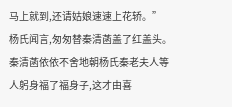马上就到,还请姑娘速速上花轿。”
杨氏闻言,匆匆替秦清菡盖了红盖头。秦清菡依依不舍地朝杨氏秦老夫人等人躬身福了福身子,这才由喜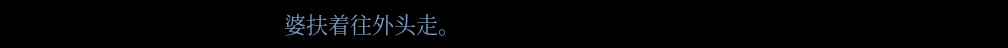婆扶着往外头走。